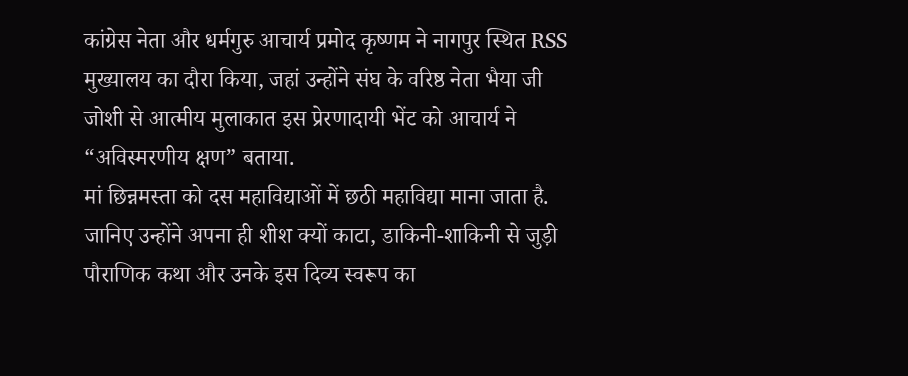कांग्रेस नेता और धर्मगुरु आचार्य प्रमोद कृष्णम ने नागपुर स्थित RSS मुख्यालय का दौरा किया, जहां उन्होंने संघ के वरिष्ठ नेता भैया जी जोशी से आत्मीय मुलाकात इस प्रेरणादायी भेंट को आचार्य ने “अविस्मरणीय क्षण” बताया.
मां छिन्नमस्ता को दस महाविद्याओं में छठी महाविद्या माना जाता है. जानिए उन्होंने अपना ही शीश क्यों काटा, डाकिनी-शाकिनी से जुड़ी पौराणिक कथा और उनके इस दिव्य स्वरूप का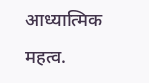आध्यात्मिक महत्व.